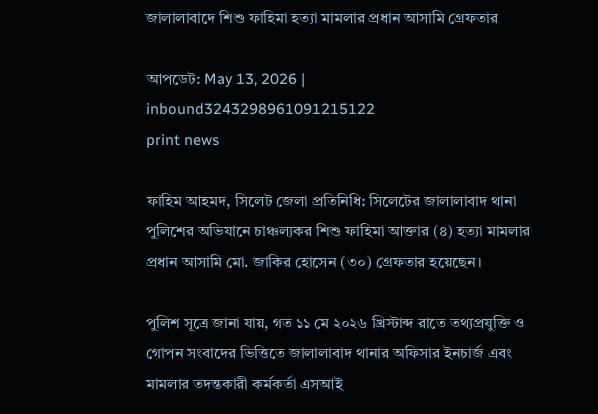জালালাবাদে শিশু ফাহিমা হত্যা মামলার প্রধান আসামি গ্রেফতার

আপডেট: May 13, 2026 |
inbound3243298961091215122
print news

ফাহিম আহমদ, সিলেট জেলা প্রতিনিধি: সিলেটের জালালাবাদ থানা পুলিশের অভিযানে চাঞ্চল্যকর শিশু ফাহিমা আক্তার (৪) হত্যা মামলার প্রধান আসামি মো. জাকির হোসেন (৩০) গ্রেফতার হয়েছেন।

পুলিশ সূত্রে জানা যায়, গত ১১ মে ২০২৬ খ্রিস্টাব্দ রাতে তথ্যপ্রযুক্তি ও গোপন সংবাদের ভিত্তিতে জালালাবাদ থানার অফিসার ইনচার্জ এবং মামলার তদন্তকারী কর্মকর্তা এসআই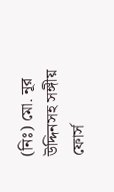(নিঃ) মো. নূর উদ্দিনসহ সঙ্গীয় ফোর্স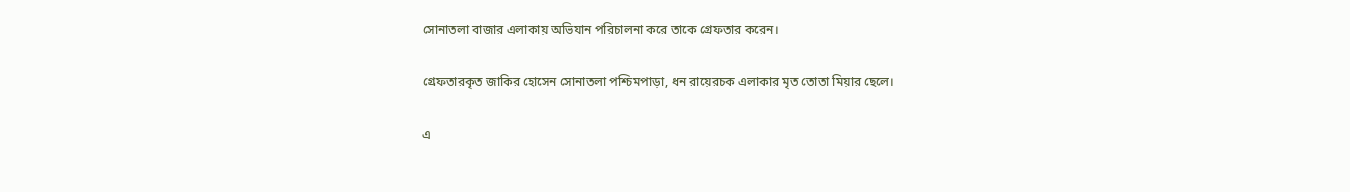সোনাতলা বাজার এলাকায় অভিযান পরিচালনা করে তাকে গ্রেফতার করেন।

গ্রেফতারকৃত জাকির হোসেন সোনাতলা পশ্চিমপাড়া, ধন রায়েরচক এলাকার মৃত তোতা মিয়ার ছেলে।

এ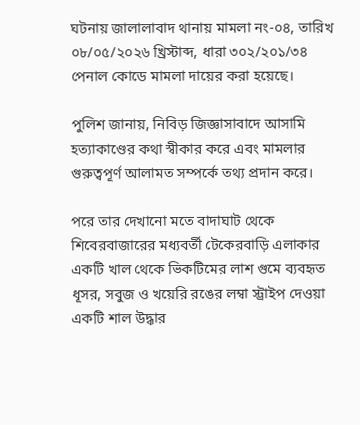ঘটনায় জালালাবাদ থানায় মামলা নং-০৪, তারিখ ০৮/০৫/২০২৬ খ্রিস্টাব্দ, ধারা ৩০২/২০১/৩৪ পেনাল কোডে মামলা দায়ের করা হয়েছে।

পুলিশ জানায়, নিবিড় জিজ্ঞাসাবাদে আসামি হত্যাকাণ্ডের কথা স্বীকার করে এবং মামলার গুরুত্বপূর্ণ আলামত সম্পর্কে তথ্য প্রদান করে।

পরে তার দেখানো মতে বাদাঘাট থেকে শিবেরবাজারের মধ্যবর্তী টেকেরবাড়ি এলাকার একটি খাল থেকে ভিকটিমের লাশ গুমে ব্যবহৃত ধূসর, সবুজ ও খয়েরি রঙের লম্বা স্ট্রাইপ দেওয়া একটি শাল উদ্ধার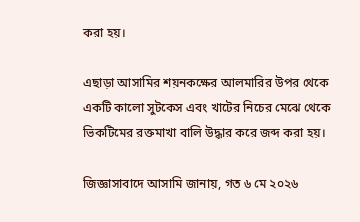করা হয়।

এছাড়া আসামির শয়নকক্ষের আলমারির উপর থেকে একটি কালো সুটকেস এবং খাটের নিচের মেঝে থেকে ভিকটিমের রক্তমাখা বালি উদ্ধার করে জব্দ করা হয়।

জিজ্ঞাসাবাদে আসামি জানায়, গত ৬ মে ২০২৬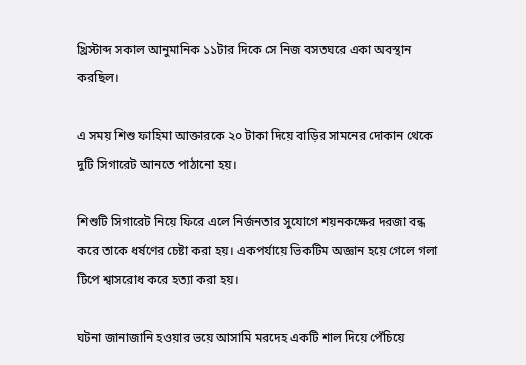খ্রিস্টাব্দ সকাল আনুমানিক ১১টার দিকে সে নিজ বসতঘরে একা অবস্থান করছিল।

এ সময় শিশু ফাহিমা আক্তারকে ২০ টাকা দিয়ে বাড়ির সামনের দোকান থেকে দুটি সিগারেট আনতে পাঠানো হয়।

শিশুটি সিগারেট নিয়ে ফিরে এলে নির্জনতার সুযোগে শয়নকক্ষের দরজা বন্ধ করে তাকে ধর্ষণের চেষ্টা করা হয়। একপর্যায়ে ভিকটিম অজ্ঞান হয়ে গেলে গলা টিপে শ্বাসরোধ করে হত্যা করা হয়।

ঘটনা জানাজানি হওয়ার ভয়ে আসামি মরদেহ একটি শাল দিয়ে পেঁচিয়ে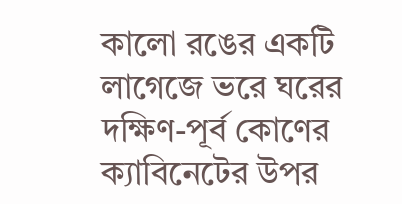কালো রঙের একটি লাগেজে ভরে ঘরের দক্ষিণ-পূর্ব কোণের ক্যাবিনেটের উপর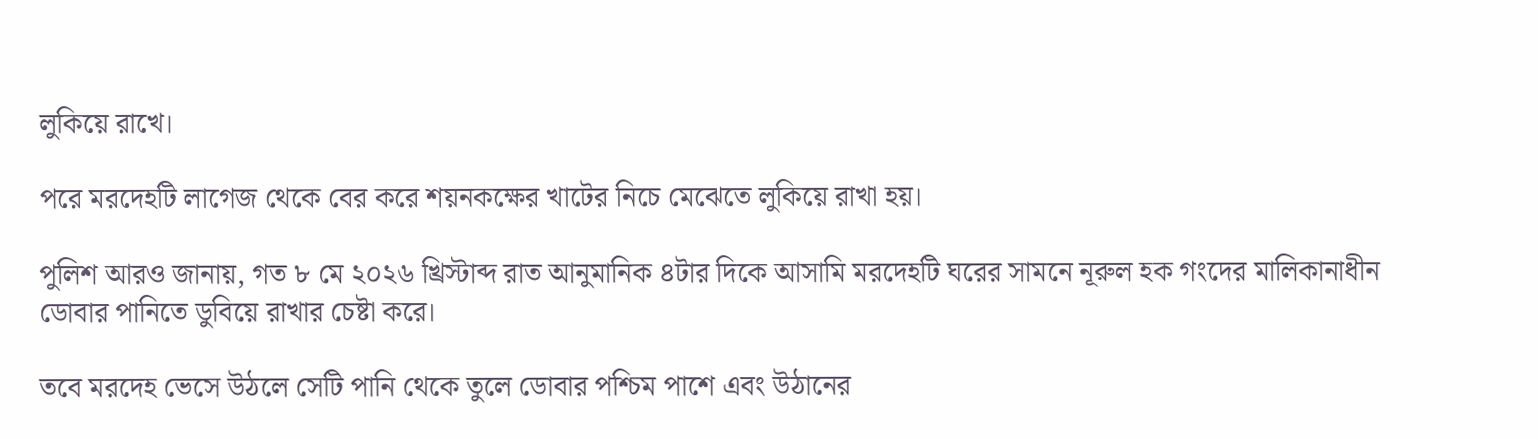লুকিয়ে রাখে।

পরে মরদেহটি লাগেজ থেকে বের করে শয়নকক্ষের খাটের নিচে মেঝেতে লুকিয়ে রাখা হয়।

পুলিশ আরও জানায়, গত ৮ মে ২০২৬ খ্রিস্টাব্দ রাত আনুমানিক ৪টার দিকে আসামি মরদেহটি ঘরের সামনে নূরুল হক গংদের মালিকানাধীন ডোবার পানিতে ডুবিয়ে রাখার চেষ্টা করে।

তবে মরদেহ ভেসে উঠলে সেটি পানি থেকে তুলে ডোবার পশ্চিম পাশে এবং উঠানের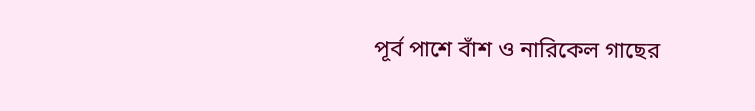পূর্ব পাশে বাঁশ ও নারিকেল গাছের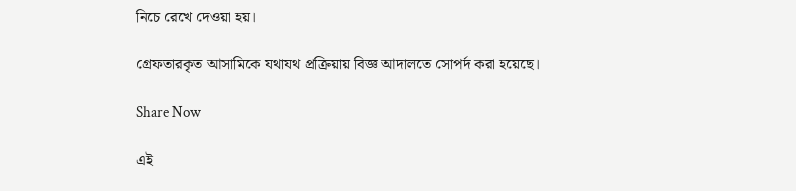নিচে রেখে দেওয়া হয়।

গ্রেফতারকৃত আসামিকে যথাযথ প্রক্রিয়ায় বিজ্ঞ আদালতে সোপর্দ করা হয়েছে।

Share Now

এই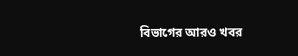বিভাগের আরও খবর